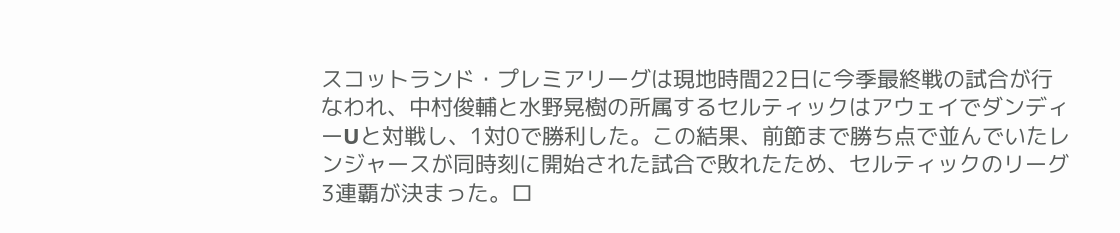スコットランド・プレミアリーグは現地時間22日に今季最終戦の試合が行なわれ、中村俊輔と水野晃樹の所属するセルティックはアウェイでダンディーUと対戦し、1対0で勝利した。この結果、前節まで勝ち点で並んでいたレンジャースが同時刻に開始された試合で敗れたため、セルティックのリーグ3連覇が決まった。ロ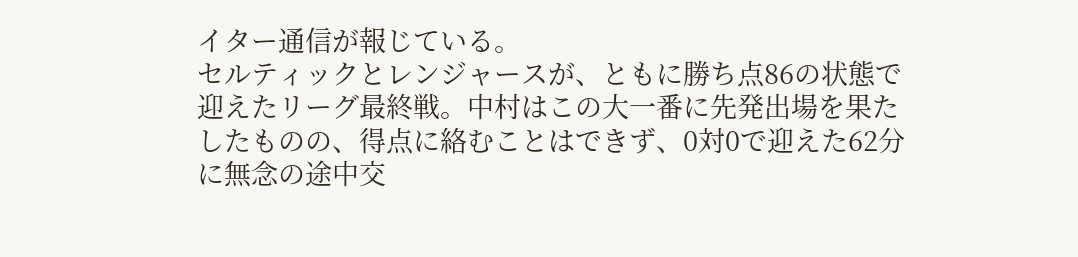イター通信が報じている。
セルティックとレンジャースが、ともに勝ち点86の状態で迎えたリーグ最終戦。中村はこの大一番に先発出場を果たしたものの、得点に絡むことはできず、0対0で迎えた62分に無念の途中交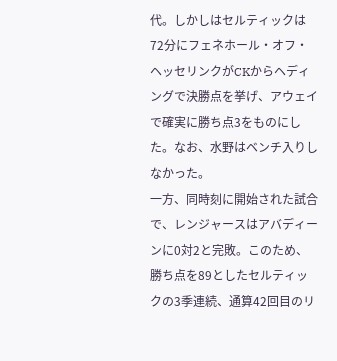代。しかしはセルティックは72分にフェネホール・オフ・ヘッセリンクがCKからヘディングで決勝点を挙げ、アウェイで確実に勝ち点3をものにした。なお、水野はベンチ入りしなかった。
一方、同時刻に開始された試合で、レンジャースはアバディーンに0対2と完敗。このため、勝ち点を89としたセルティックの3季連続、通算42回目のリ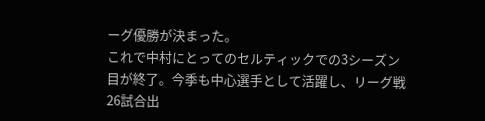ーグ優勝が決まった。
これで中村にとってのセルティックでの3シーズン目が終了。今季も中心選手として活躍し、リーグ戦26試合出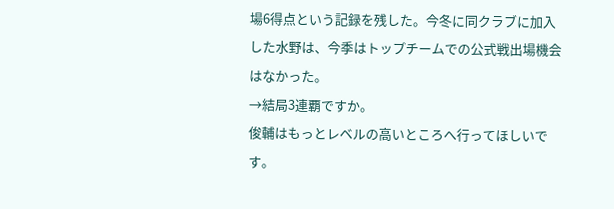場6得点という記録を残した。今冬に同クラブに加入した水野は、今季はトップチームでの公式戦出場機会はなかった。
→結局3連覇ですか。
俊輔はもっとレベルの高いところへ行ってほしいです。